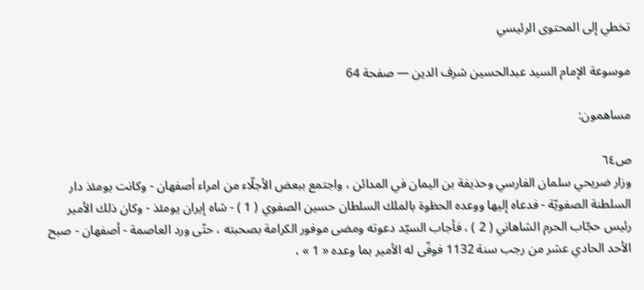تخطي إلى المحتوى الرئيسي

موسوعة الإمام السيد عبدالحسين شرف الدين — صفحة 64

مساهمون:

ص٦٤
وزار ضريحي سلمان الفارسي وحذيفة بن اليمان في المدائن ، واجتمع ببعض الأجلّاء من امراء أصفهان - وكانت يومئذ دار السلطنة الصفويّة - فدعاه إليها ووعده الحظوة بالملك السلطان حسين الصفوي ( 1 ) - شاه إيران يومئذ - وكان ذلك الأمير رئيس حجّاب الحرم الشاهاني ( 2 ) ، فأجاب السيّد دعوته ومضى موفور الكرامة بصحبته ، حتّى ورد العاصمة - أصفهان - صبح الأحد الحادي عشر من رجب سنة 1132 فوفّى له الأمير بما وعده « 1 » ،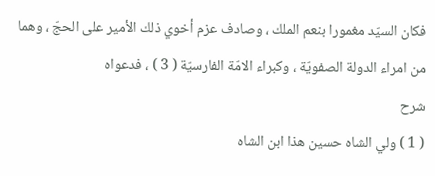فكان السيّد مغمورا بنعم الملك ، وصادف عزم أخوي ذلك الأمير على الحجّ ، وهما من امراء الدولة الصفويّة ، وكبراء الامّة الفارسيّة ( 3 ) ، فدعواه
شرح
( 1 ) ولي الشاه حسين هذا ابن الشاه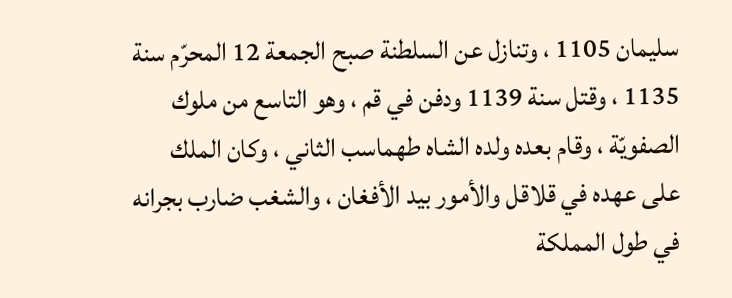سليمان 1105 ، وتنازل عن السلطنة صبح الجمعة 12 المحرّم سنة 1135 ، وقتل سنة 1139 ودفن في قم ، وهو التاسع من ملوك الصفويّة ، وقام بعده ولده الشاه طهماسب الثاني ، وكان الملك على عهده في قلاقل والأمور بيد الأفغان ، والشغب ضارب بجرانه في طول المملكة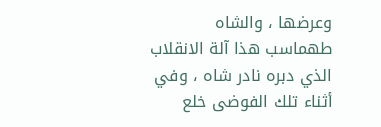وعرضها ، والشاه طهماسب هذا آلة الانقلاب الذي دبره نادر شاه ، وفي أثناء تلك الفوضى خلع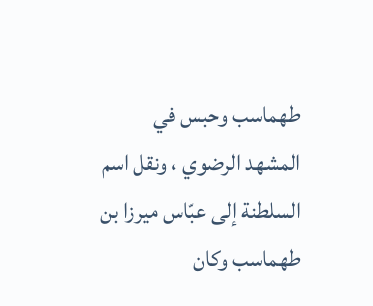طهماسب وحبس في المشهد الرضوي ، ونقل اسم السلطنة إلى عبّاس ميرزا بن طهماسب وكان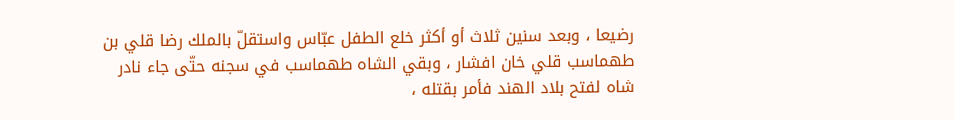رضيعا ، وبعد سنين ثلاث أو أكثر خلع الطفل عبّاس واستقلّ بالملك رضا قلي بن طهماسب قلي خان افشار ، وبقي الشاه طهماسب في سجنه حتّى جاء نادر شاه لفتح بلاد الهند فأمر بقتله ،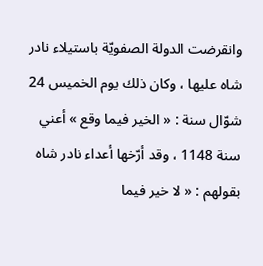وانقرضت الدولة الصفويّة باستيلاء نادر شاه عليها ، وكان ذلك يوم الخميس 24 شوّال سنة : « الخير فيما وقع » أعني سنة 1148 ، وقد أرّخها أعداء نادر شاه بقولهم : « لا خير فيما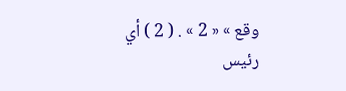وقع » « 2 » . ( 2 ) أي رئيس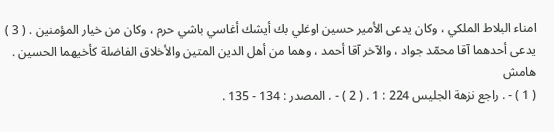امناء البلاط الملكي ، وكان يدعى الأمير حسين اوغلي بك أيشك أغاسي باشي حرم ، وكان من خيار المؤمنين . ( 3 ) يدعى أحدهما آقا محمّد جواد ، والآخر آقا أحمد ، وهما من أهل الدين المتين والأخلاق الفاضلة كأخيهما الحسين .
هامش
( 1 ) - . راجع نزهة الجليس 224 : 1 . ( 2 ) - . المصدر : 134 - 135 .